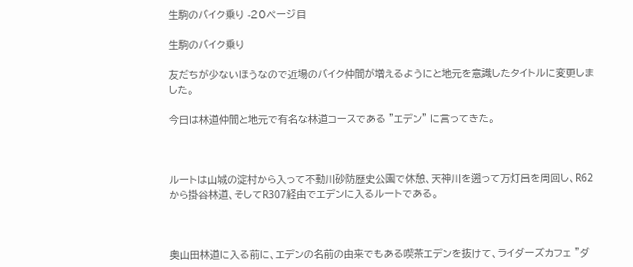生駒のバイク乗り -20ページ目

生駒のバイク乗り

友だちが少ないほうなので近場のバイク仲間が増えるようにと地元を意識したタイトルに変更しました。

今日は林道仲間と地元で有名な林道コースである "エデン" に言ってきた。



ルートは山城の淀村から入って不動川砂防歴史公園で休憩、天神川を遡って万灯呂を周回し、R62から掛谷林道、そしてR307経由でエデンに入るルートである。



奥山田林道に入る前に、エデンの名前の由来でもある喫茶エデンを抜けて、ライダーズカフェ "ダ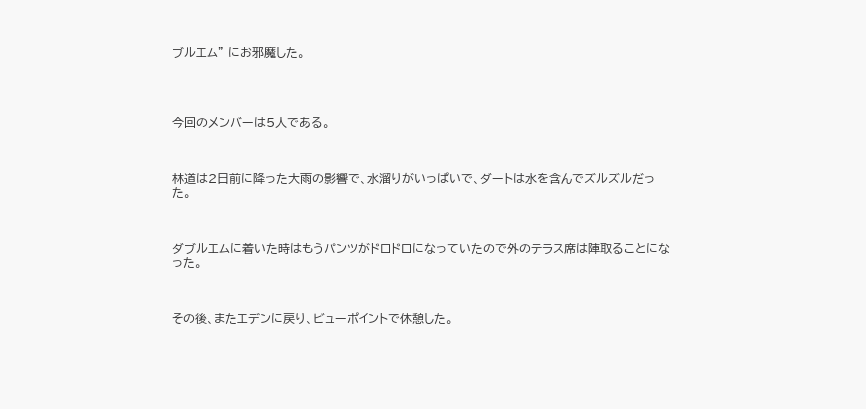ブルエム" にお邪魔した。




今回のメンバーは5人である。



林道は2日前に降った大雨の影響で、水溜りがいっぱいで、ダートは水を含んでズルズルだった。



ダブルエムに着いた時はもうパンツがドロドロになっていたので外のテラス席は陣取ることになった。



その後、またエデンに戻り、ビューポイントで休憩した。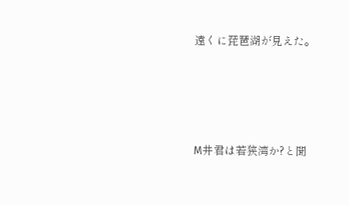遠くに琵琶湖が見えた。





M井君は若狭湾か?と聞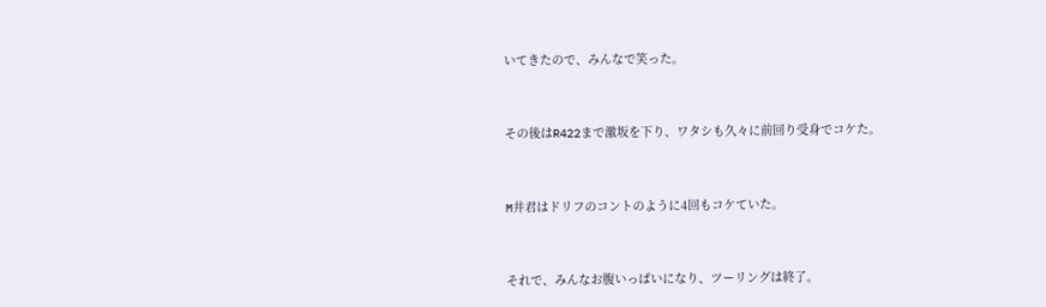いてきたので、みんなで笑った。



その後はR422まで激坂を下り、ワタシも久々に前回り受身でコケた。



M井君はドリフのコントのように4回もコケていた。



それで、みんなお腹いっぱいになり、ツーリングは終了。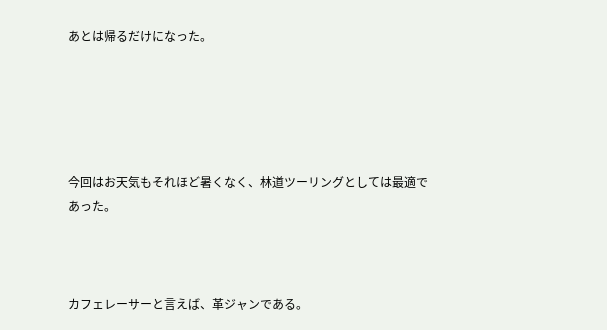あとは帰るだけになった。





今回はお天気もそれほど暑くなく、林道ツーリングとしては最適であった。



カフェレーサーと言えば、革ジャンである。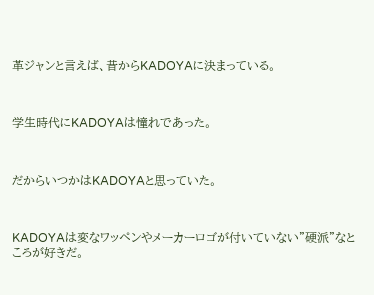革ジャンと言えば、昔からKADOYAに決まっている。



学生時代にKADOYAは憧れであった。



だからいつかはKADOYAと思っていた。



KADOYAは変なワッペンやメーカーロゴが付いていない"硬派"なところが好きだ。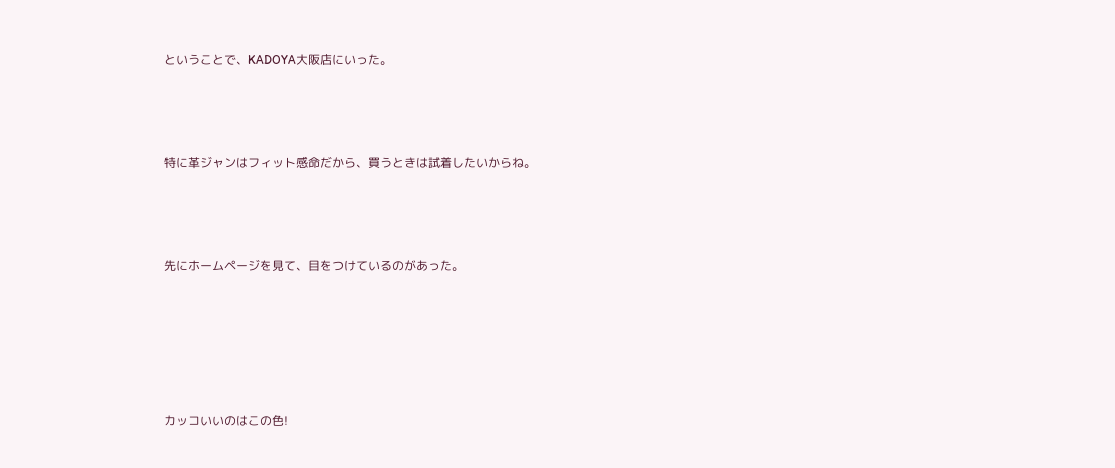ということで、KADOYA大阪店にいった。



特に革ジャンはフィット感命だから、買うときは試着したいからね。



先にホームページを見て、目をつけているのがあった。





カッコいいのはこの色!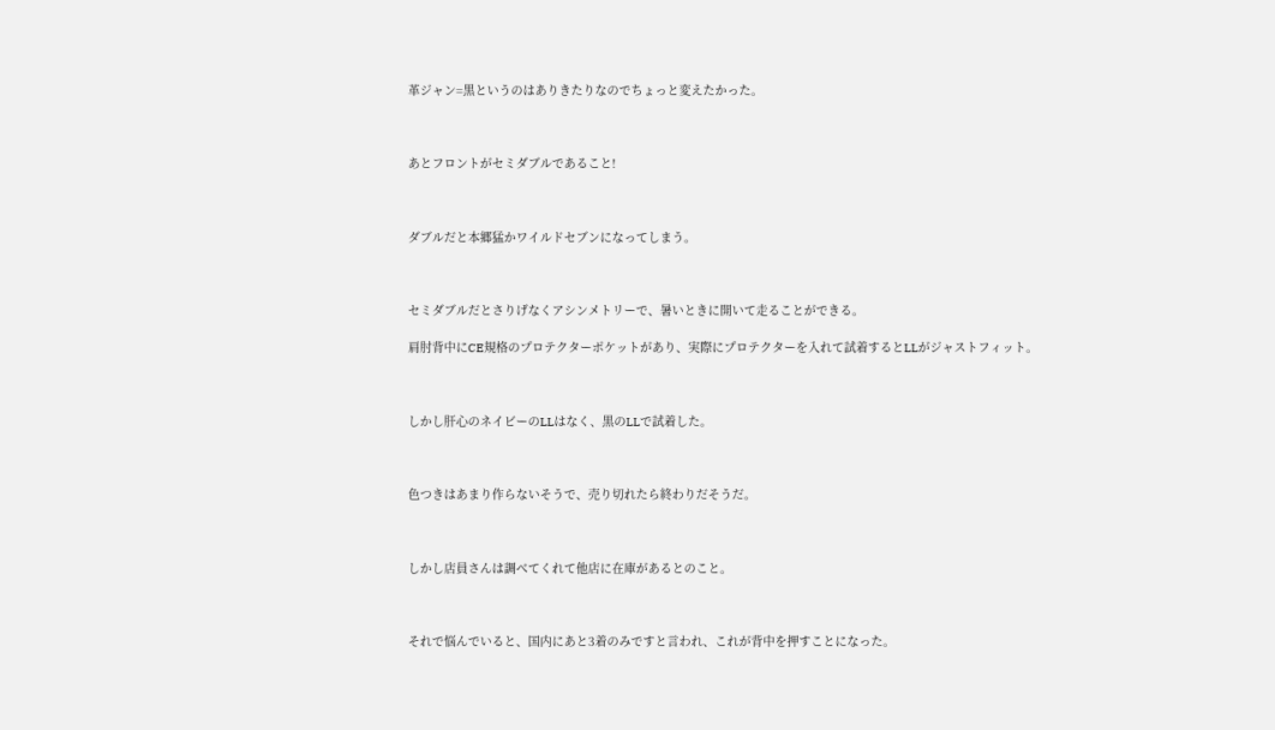革ジャン=黒というのはありきたりなのでちょっと変えたかった。



あとフロントがセミダブルであること!



ダブルだと本郷猛かワイルドセブンになってしまう。



セミダブルだとさりげなくアシンメトリーで、暑いときに開いて走ることができる。

肩肘背中にCE規格のプロテクターポケットがあり、実際にプロテクターを入れて試着するとLLがジャストフィット。



しかし肝心のネイビーのLLはなく、黒のLLで試着した。



色つきはあまり作らないそうで、売り切れたら終わりだそうだ。



しかし店員さんは調べてくれて他店に在庫があるとのこと。



それで悩んでいると、国内にあと3着のみですと言われ、これが背中を押すことになった。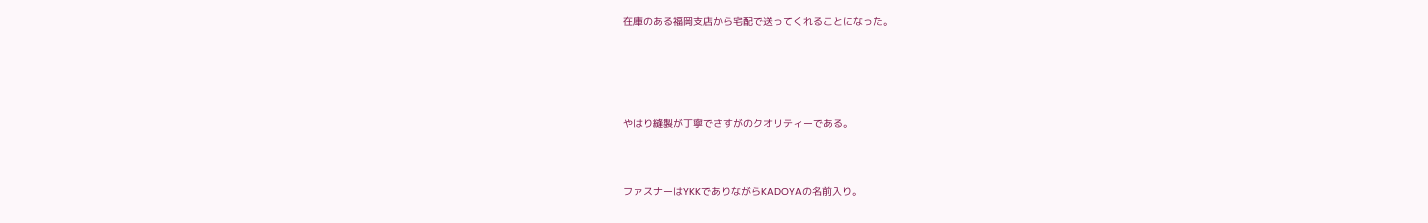在庫のある福岡支店から宅配で送ってくれることになった。





やはり縫製が丁寧でさすがのクオリティーである。



ファスナーはYKKでありながらKADOYAの名前入り。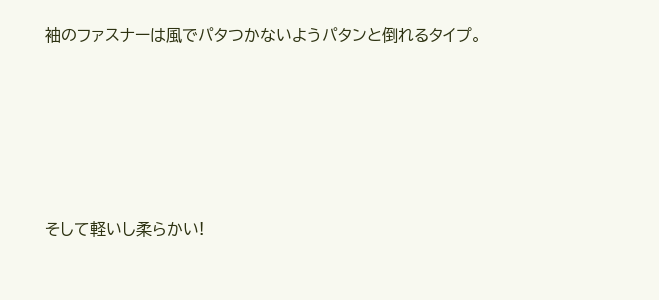袖のファスナーは風でパタつかないようパタンと倒れるタイプ。





そして軽いし柔らかい!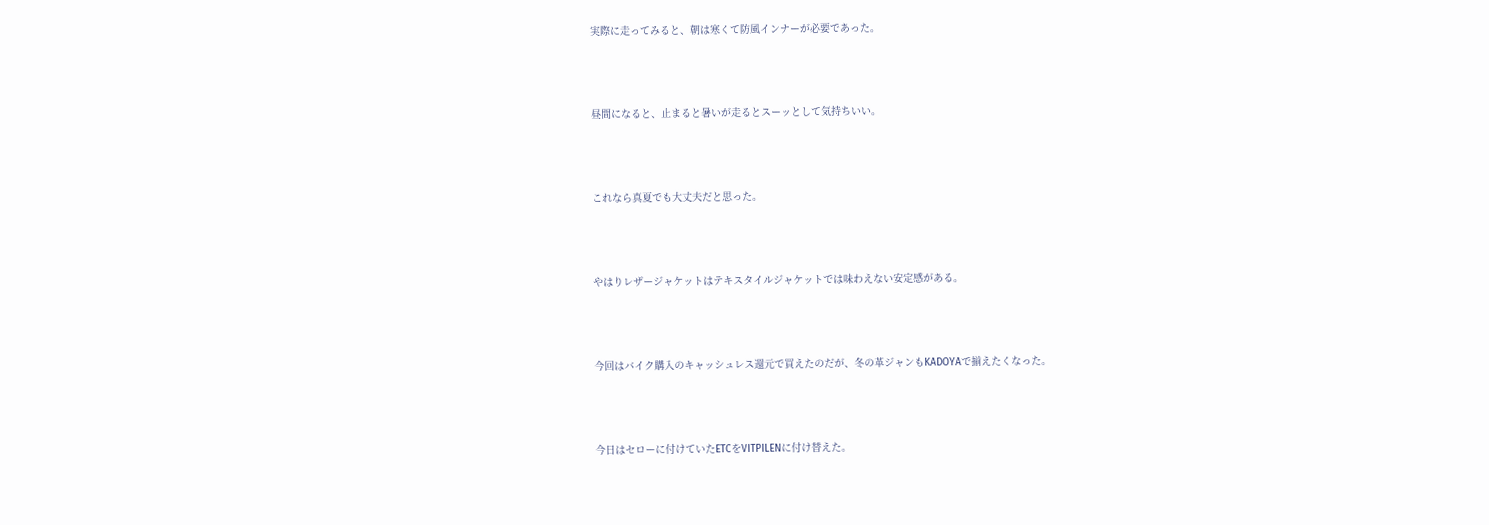実際に走ってみると、朝は寒くて防風インナーが必要であった。



昼間になると、止まると暑いが走るとスーッとして気持ちいい。



これなら真夏でも大丈夫だと思った。



やはりレザージャケットはテキスタイルジャケットでは味わえない安定感がある。



今回はバイク購入のキャッシュレス還元で買えたのだが、冬の革ジャンもKADOYAで揃えたくなった。



今日はセローに付けていたETCをVITPILENに付け替えた。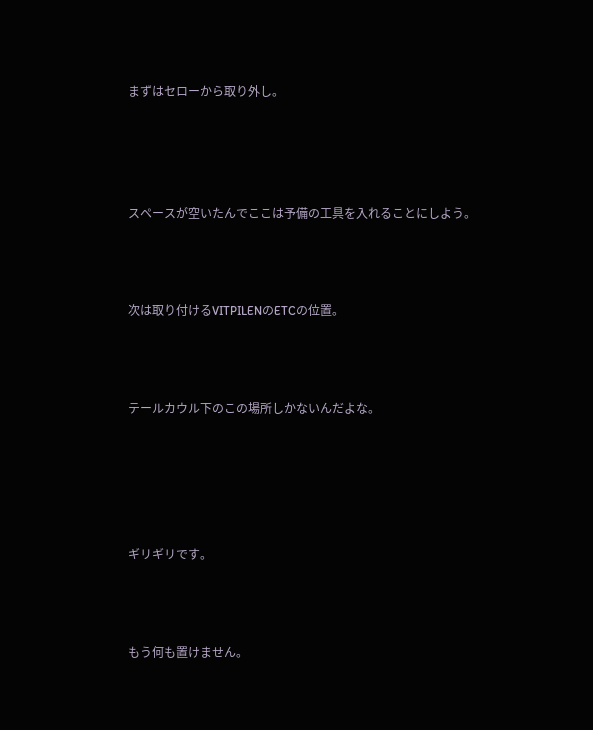まずはセローから取り外し。




スペースが空いたんでここは予備の工具を入れることにしよう。



次は取り付けるVITPILENのETCの位置。



テールカウル下のこの場所しかないんだよな。





ギリギリです。



もう何も置けません。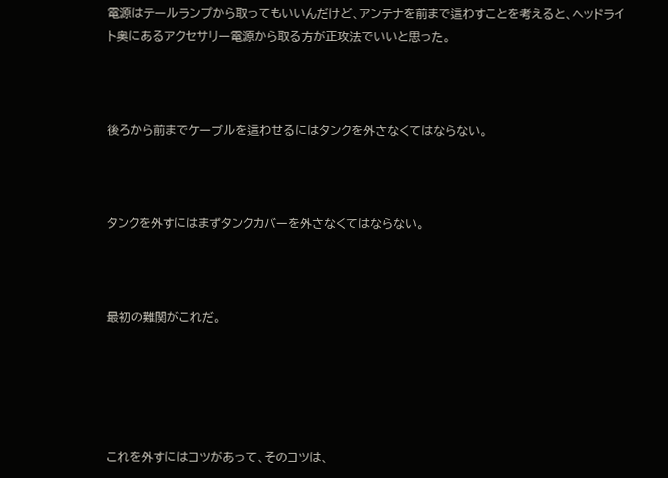電源はテールランプから取ってもいいんだけど、アンテナを前まで這わすことを考えると、ヘッドライト奥にあるアクセサリー電源から取る方が正攻法でいいと思った。



後ろから前までケーブルを這わせるにはタンクを外さなくてはならない。



タンクを外すにはまずタンクカバーを外さなくてはならない。



最初の難関がこれだ。





これを外すにはコツがあって、そのコツは、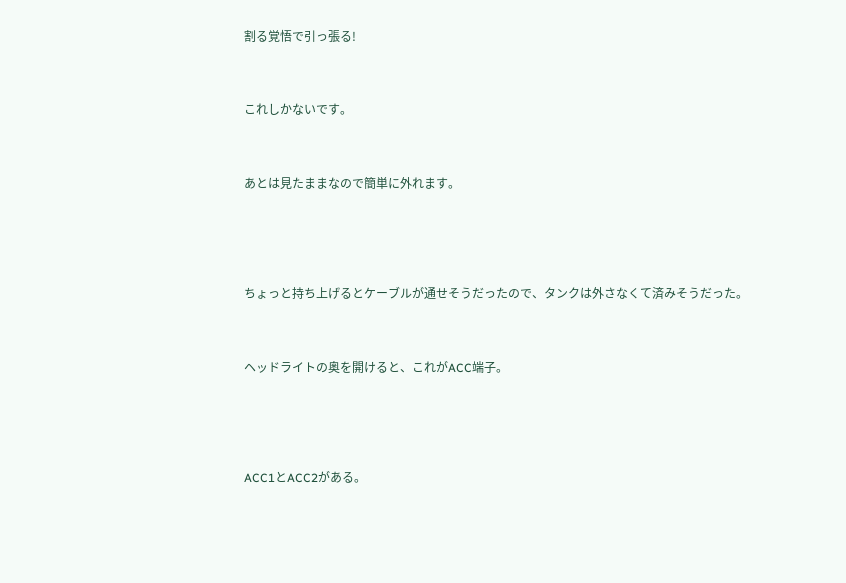割る覚悟で引っ張る!



これしかないです。



あとは見たままなので簡単に外れます。





ちょっと持ち上げるとケーブルが通せそうだったので、タンクは外さなくて済みそうだった。



ヘッドライトの奥を開けると、これがACC端子。





ACC1とACC2がある。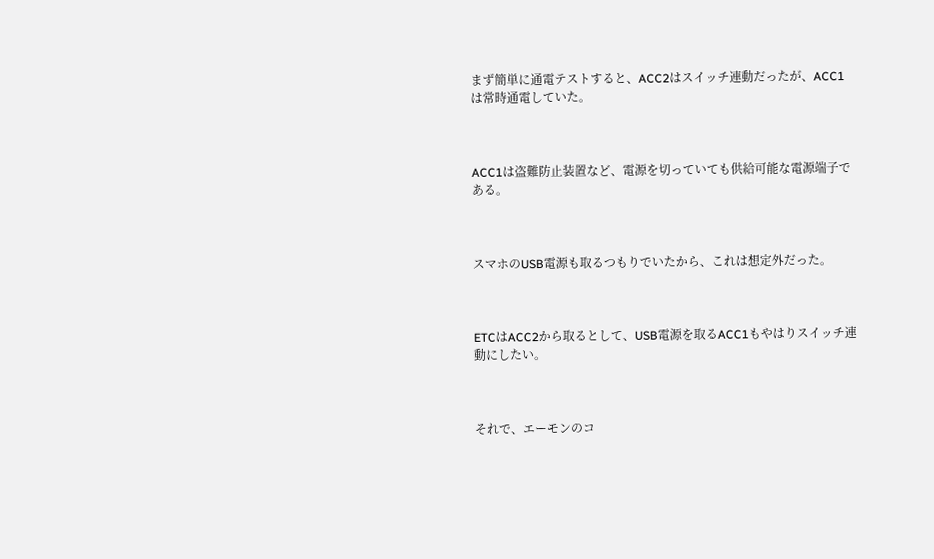まず簡単に通電テストすると、ACC2はスイッチ連動だったが、ACC1は常時通電していた。



ACC1は盗難防止装置など、電源を切っていても供給可能な電源端子である。



スマホのUSB電源も取るつもりでいたから、これは想定外だった。



ETCはACC2から取るとして、USB電源を取るACC1もやはりスイッチ連動にしたい。



それで、エーモンのコ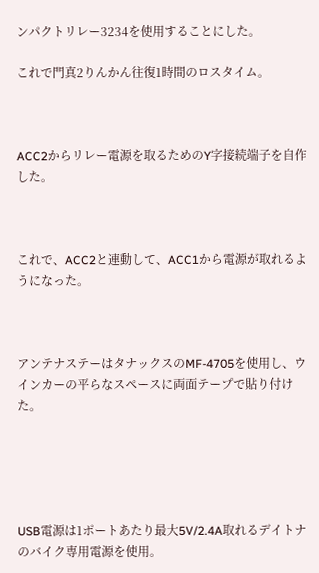ンパクトリレー3234を使用することにした。

これで門真2りんかん往復1時間のロスタイム。



ACC2からリレー電源を取るためのY字接続端子を自作した。



これで、ACC2と連動して、ACC1から電源が取れるようになった。



アンテナステーはタナックスのMF-4705を使用し、ウインカーの平らなスペースに両面テープで貼り付けた。





USB電源は1ポートあたり最大5V/2.4A取れるデイトナのバイク専用電源を使用。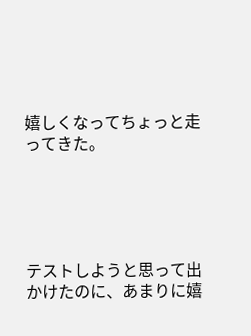嬉しくなってちょっと走ってきた。





テストしようと思って出かけたのに、あまりに嬉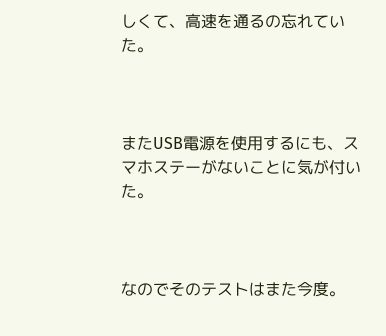しくて、高速を通るの忘れていた。



またUSB電源を使用するにも、スマホステーがないことに気が付いた。



なのでそのテストはまた今度。